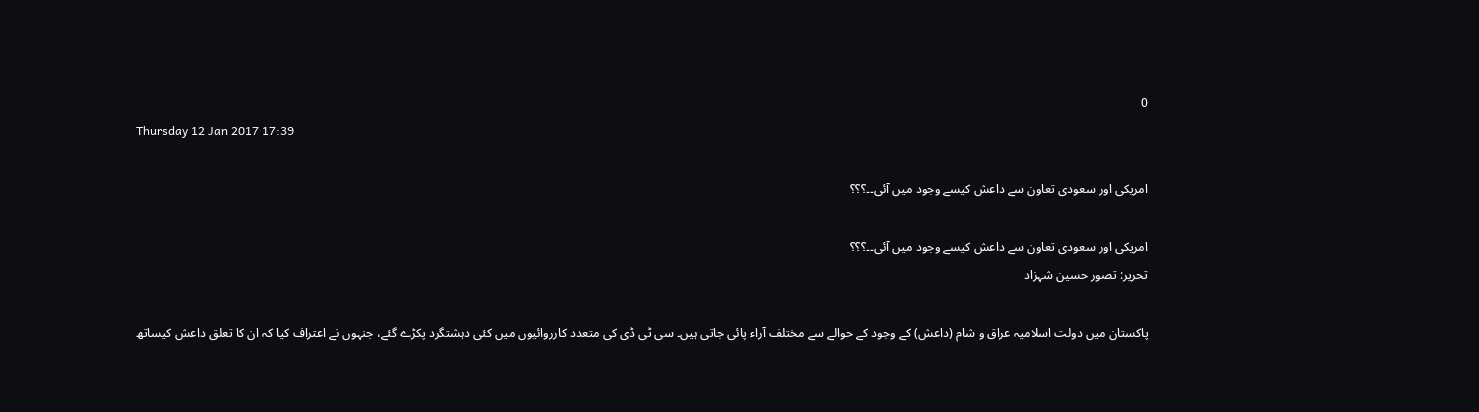0
Thursday 12 Jan 2017 17:39

امریکی اور سعودی تعاون سے داعش کیسے وجود میں آئی۔۔؟؟؟

امریکی اور سعودی تعاون سے داعش کیسے وجود میں آئی۔۔؟؟؟
تحریر: تصور حسین شہزاد

پاکستان میں دولت اسلامیہ عراق و شام (داعش) کے وجود کے حوالے سے مختلف آراء پائی جاتی ہیں۔ سی ٹی ڈی کی متعدد کارروائیوں میں کئی دہشتگرد پکڑے گئے، جنہوں نے اعتراف کیا کہ ان کا تعلق داعش کیساتھ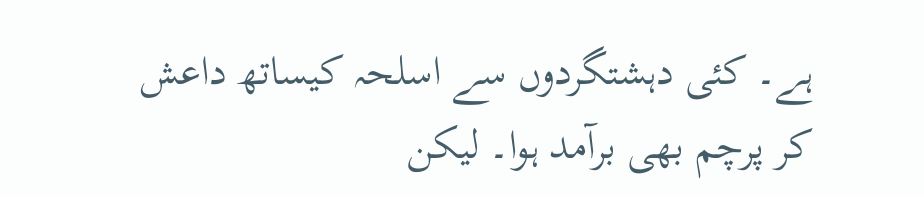ہے۔ کئی دہشتگردوں سے اسلحہ کیساتھ داعش کر پرچم بھی برآمد ہوا۔ لیکن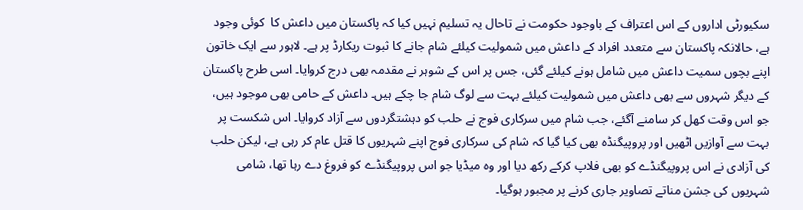سکیورٹی اداروں کے اس اعتراف کے باوجود حکومت نے تاحال یہ تسلیم نہیں کیا کہ پاکستان میں داعش کا  کوئی وجود ہے، حالانکہ پاکستان سے متعدد افراد کے داعش میں شمولیت کیلئے شام جانے کا ثبوت ریکارڈ پر ہے۔ لاہور سے ایک خاتون اپنے بچوں سمیت داعش میں شامل ہونے کیلئے گئی، جس پر اس کے شوہر نے مقدمہ بھی درج کروایا۔ اسی طرح پاکستان کے دیگر شہروں سے بھی داعش میں شمولیت کیلئے بہت سے لوگ شام جا چکے ہیں۔ داعش کے حامی بھی موجود ہیں، جو اس وقت کھل کر سامنے آگئے، جب شام میں سرکاری فوج نے حلب کو دہشتگردوں سے آزاد کروایا۔ اس شکست پر بہت سے آوازیں اٹھیں اور پروپیگنڈہ بھی کیا گیا کہ شام کی سرکاری فوج اپنے شہریوں کا قتل عام کر رہی ہے، لیکن حلب کی آزادی نے اس پروپیگنڈے کو بھی فلاپ کرکے رکھ دیا اور وہ میڈیا جو اس پروپیگنڈے کو فروغ دے رہا تھا، شامی شہریوں کی جشن مناتے تصاویر جاری کرنے پر مجبور ہوگیا۔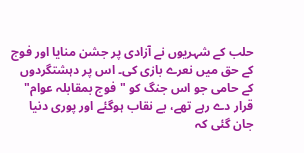حلب کے شہریوں نے آزادی پر جشن منایا اور فوج کے حق میں نعرے بازی کی۔ اس پر دہشتگردوں کے حامی جو اس جنگ کو "فوج بمقابلہ عوام" قرار دے رہے تھے، بے نقاب ہوگئے اور پوری دنیا جان گئی کہ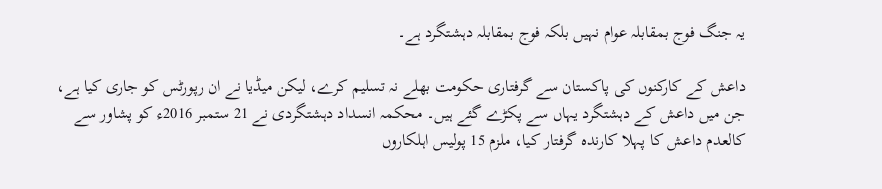یہ جنگ فوج بمقابلہ عوام نہیں بلکہ فوج بمقابلہ دہشتگرد ہے۔

داعش کے کارکنوں کی پاکستان سے گرفتاری حکومت بھلے نہ تسلیم کرے، لیکن میڈیا نے ان رپورٹس کو جاری کیا ہے، جن میں داعش کے دہشتگرد یہاں سے پکڑے گئے ہیں۔ محکمہ انسداد دہشتگردی نے 21 ستمبر 2016ء کو پشاور سے کالعدم داعش کا پہلا کارندہ گرفتار کیا، ملزم 15 پولیس اہلکاروں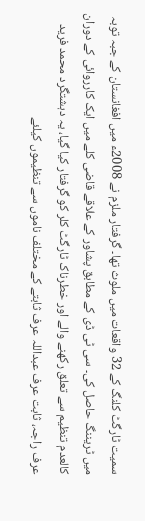سمیت ٹارگٹ کلنگ کے 32 واقعات میں ملوث تھا۔ گرفتار ملزم نے 2008ء میں افغانستان کے جبہ توبہ میں ٹریننگ حاصل کی۔ سی ٹی ڈی کے مطابق پشاور کے علاقے قاضی کلے میں ایک کارروائی کے دوران کالعدم تنظیم سے تعلق رکھنے والے اور خطرناک ٹارگٹ کلر کو گرفتار کیا گیا، یہ دہشتگرد محمد فرید عرف راجہ، ثابت عرف عبداللہ عرف ثابتے کے مختلف ناموں سے تنظیموں کیلئے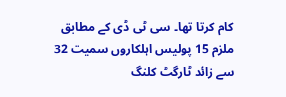کام کرتا تھا۔ سی ٹی ڈی کے مطابق ملزم 15 پولیس اہلکاروں سمیت 32 سے زائد ٹارگٹ کلنگ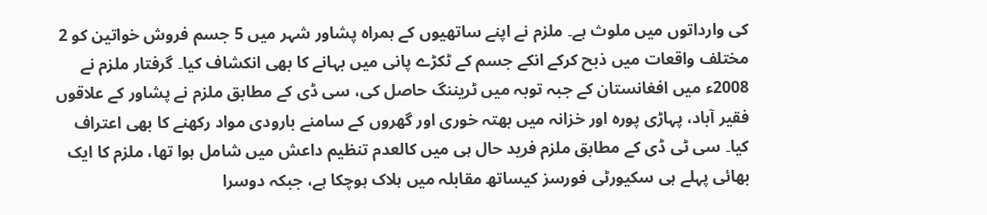کی وارداتوں میں ملوث ہے۔ ملزم نے اپنے ساتھیوں کے ہمراہ پشاور شہر میں 5 جسم فروش خواتین کو 2 مختلف واقعات میں ذبح کرکے انکے جسم کے ٹکڑے پانی میں بہانے کا بھی انکشاف کیا۔ گرفتار ملزم نے 2008ء میں افغانستان کے جبہ توبہ میں ٹریننگ حاصل کی، سی ڈی کے مطابق ملزم نے پشاور کے علاقوں فقیر آباد، پہاڑی پورہ اور خزانہ میں بھتہ خوری اور گھروں کے سامنے بارودی مواد رکھنے کا بھی اعتراف کیا۔ سی ٹی ڈی کے مطابق ملزم فرید حال ہی میں کالعدم تنظیم داعش میں شامل ہوا تھا، ملزم کا ایک بھائی پہلے ہی سکیورٹی فورسز کیساتھ مقابلہ میں ہلاک ہوچکا ہے، جبکہ دوسرا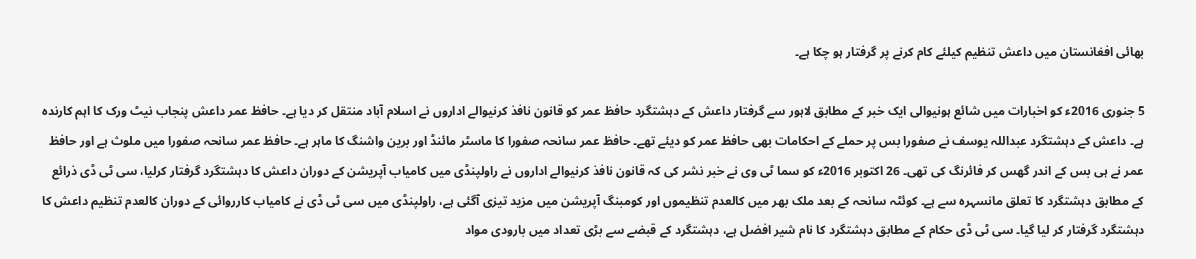بھائی افغانستان میں داعش تنظیم کیلئے کام کرنے پر گرفتار ہو چکا ہے۔

5 جنوری 2016ء کو اخبارات میں شائع ہونیوالی ایک خبر کے مطابق لاہور سے گرفتار داعش کے دہشتگرد حافظ عمر کو قانون نافذ کرنیوالے اداروں نے اسلام آباد منتقل کر دیا ہے۔ حافظ عمر داعش پنجاب نیٹ ورک کا اہم کارندہ ہے۔ داعش کے دہشتگرد عبداللہ یوسف نے صفورا بس پر حملے کے احکامات بھی حافظ عمر کو دیئے تھے۔ حافظ عمر سانحہ صفورا کا ماسٹر مائنڈ اور برین واشنگ کا ماہر ہے۔ حافظ عمر سانحہ صفورا میں ملوث ہے اور حافظ عمر نے ہی بس کے اندر گھس کر فائرنگ کی تھی۔ 26 اکتوبر 2016ء کو سما ٹی وی نے خبر نشر کی کہ قانون نافذ کرنیوالے اداروں نے راولپنڈی میں کامیاب آپریشن کے دوران داعش کا دہشتگرد گرفتار کرلیا، سی ٹی ڈی ذرائع کے مطابق دہشتگرد کا تعلق مانسہرہ سے ہے۔ کوئٹہ سانحہ کے بعد ملک بھر میں کالعدم تنظیموں اور کومبنگ آپریشن میں مزید تیزی آگئی ہے، راولپنڈی میں سی ٹی ڈی نے کامیاب کارروائی کے دوران کالعدم تنظیم داعش کا دہشتگرد گرفتار کر لیا گیا۔ سی ٹی ڈی حکام کے مطابق دہشتگرد کا نام شیر افضل ہے، دہشتگرد کے قبضے سے بڑی تعداد میں بارودی مواد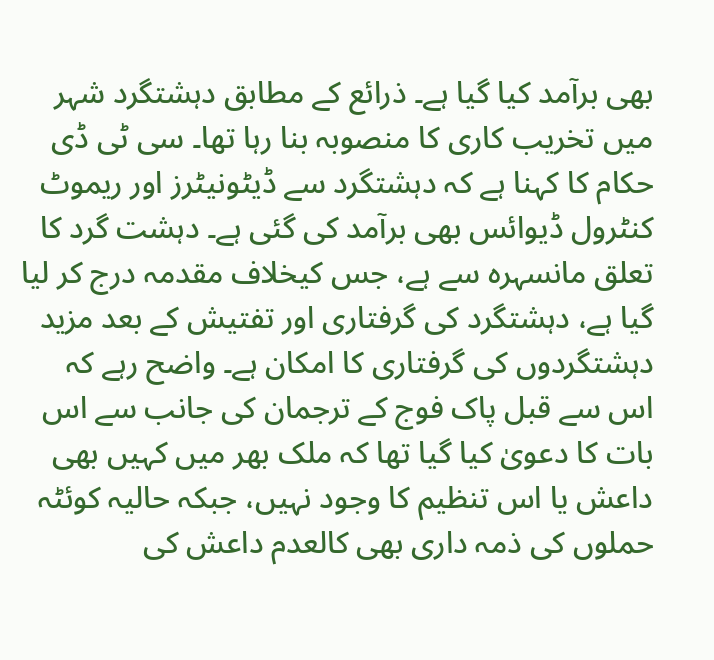بھی برآمد کیا گیا ہے۔ ذرائع کے مطابق دہشتگرد شہر میں تخریب کاری کا منصوبہ بنا رہا تھا۔ سی ٹی ڈی حکام کا کہنا ہے کہ دہشتگرد سے ڈیٹونیٹرز اور ریموٹ کنٹرول ڈیوائس بھی برآمد کی گئی ہے۔ دہشت گرد کا تعلق مانسہرہ سے ہے، جس کیخلاف مقدمہ درج کر لیا گیا ہے، دہشتگرد کی گرفتاری اور تفتیش کے بعد مزید دہشتگردوں کی گرفتاری کا امکان ہے۔ واضح رہے کہ اس سے قبل پاک فوج کے ترجمان کی جانب سے اس بات کا دعویٰ کیا گیا تھا کہ ملک بھر میں کہیں بھی داعش یا اس تنظیم کا وجود نہیں، جبکہ حالیہ کوئٹہ حملوں کی ذمہ داری بھی کالعدم داعش کی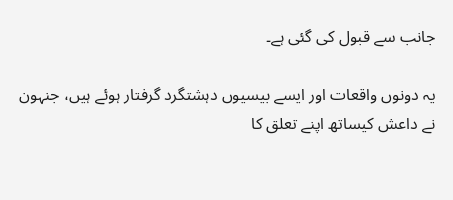جانب سے قبول کی گئی ہے۔

یہ دونوں واقعات اور ایسے بیسیوں دہشتگرد گرفتار ہوئے ہیں، جنہون نے داعش کیساتھ اپنے تعلق کا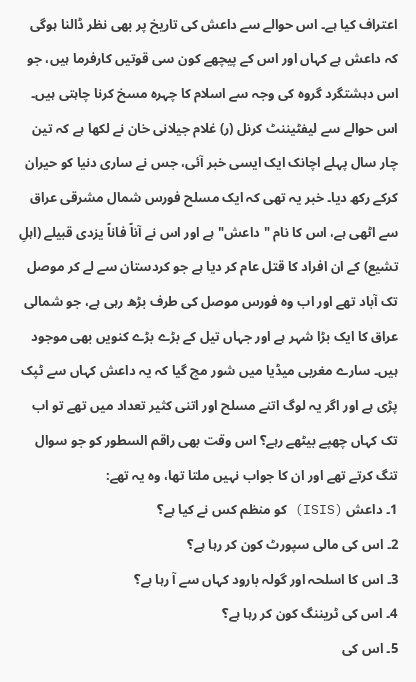اعتراف کیا ہے۔ اس حوالے سے داعش کی تاریخ پر بھی نظر ڈالنا ہوگی کہ داعش ہے کہاں اور اس کے پیچھے کون سی قوتیں کارفرما ہیں، جو اس دہشتگرد گروہ کی وجہ سے اسلام کا چہرہ مسخ کرنا چاہتی ہیں۔ اس حوالے سے لیفٹیننٹ کرنل (ر) غلام جیلانی خان نے لکھا ہے کہ تین چار سال پہلے اچانک ایک ایسی خبر آئی، جس نے ساری دنیا کو حیران کرکے رکھ دیا۔ خبر یہ تھی کہ ایک مسلح فورس شمال مشرقی عراق سے اٹھی ہے، اس کا نام "داعش" ہے اور اس نے آناً فاناً یزدی قبیلے (اہلِ تشیع) کے ان افراد کا قتل عام کر دیا ہے جو کردستان سے لے کر موصل تک آباد تھے اور اب وہ فورس موصل کی طرف بڑھ رہی ہے، جو شمالی عراق کا ایک بڑا شہر ہے اور جہاں تیل کے بڑے بڑے کنویں بھی موجود ہیں۔ سارے مغربی میڈیا میں شور مچ گیا کہ یہ داعش کہاں سے ٹپک پڑی ہے اور اگر یہ لوگ اتنے مسلح اور اتنی کثیر تعداد میں تھے تو اب تک کہاں چھپے بیٹھے رہے؟ اس وقت بھی راقم السطور کو جو سوال تنگ کرتے تھے اور ان کا جواب نہیں ملتا تھا، وہ یہ تھے:
1۔ داعش (ISIS) کو منظم کس نے کیا ہے؟
2۔ اس کی مالی سپورٹ کون کر رہا ہے؟
3۔ اس کا اسلحہ اور گولہ بارود کہاں سے آ رہا ہے؟
4۔ اس کی ٹریننگ کون کر رہا ہے؟
5۔ اس کی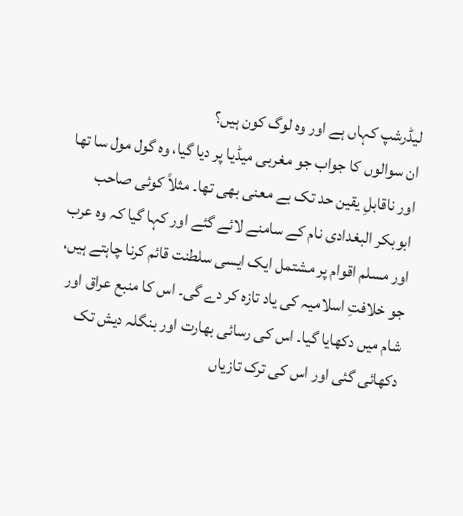لیڈرشپ کہاں ہے اور وہ لوگ کون ہیں؟
ان سوالوں کا جواب جو مغربی میڈیا پر دیا گیا، وہ گول مول سا تھا اور ناقابلِ یقین حد تک بے معنی بھی تھا۔ مثلاً کوئی صاحب ابوبکر البغدادی نام کے سامنے لائے گئے اور کہا گیا کہ وہ عرب اور مسلم اقوام پر مشتمل ایک ایسی سلطنت قائم کرنا چاہتے ہیں، جو خلافتِ اسلامیہ کی یاد تازہ کر دے گی۔ اس کا منبع عراق اور شام میں دکھایا گیا۔ اس کی رسائی بھارت اور بنگلہ دیش تک دکھائی گئی اور اس کی ترک تازیاں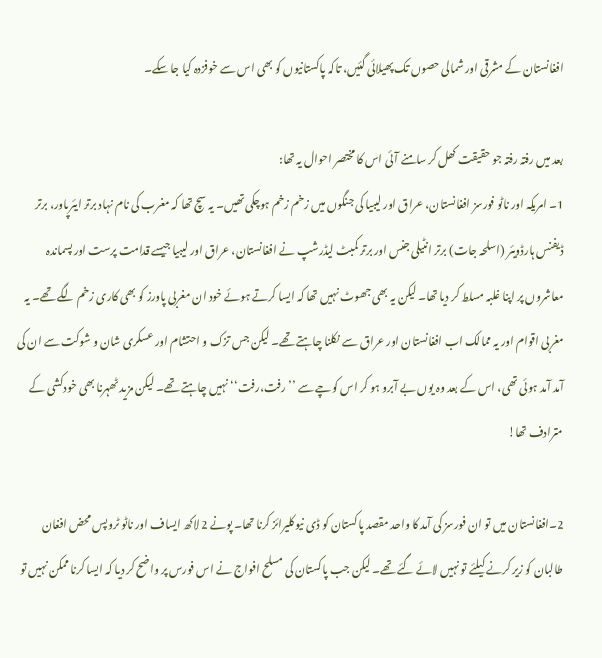افغانستان کے مشرقی اور شمالی حصوں تک پھیلائی گئیں، تاکہ پاکستانیوں کو بھی اس سے خوفزدہ کیا جا سکے۔

بعد میں رفتہ رفتہ جو حقیقت کھل کر سامنے آئی اس کا مختصر احوال یہ تھا:
1۔ امریکہ اور ناٹو فورسز افغانستان، عراق اور لیبیا کی جنگوں میں زخم زخم ہوچکی تھیں۔ یہ سچ تھا کہ مغرب کی نام نہاد برتر ایئرپاور، برتر ڈیفنس ہارڈویئر (اسلحہ جات) برتر انٹیلی جنس اور برتر کمبٹ لیڈرشپ نے افغانستان، عراق اور لیبیا جیسے قدامت پرست اور پسماندہ معاشروں پر اپنا غلبہ مسلط کر دیا تھا۔ لیکن یہ بھی جھوٹ نہیں تھا کہ ایسا کرتے ہوئے خود ان مغربی پاورز کو بھی کاری زخم لگے تھے۔ یہ مغربی اقوام اور یہ ممالک اب افغانستان اور عراق سے نکلنا چاہتے تھے۔ لیکن جس تزک و احتشام اور عسکری شان و شوکت سے ان کی آمد آمد ہوئی تھی، اس کے بعد وہ یوں بے آبرو ہو کر اس کوچے سے ’’رفت،رفت‘‘ نہیں چاہتے تھے۔ لیکن مزید ٹھہرنا بھی خودکشی کے مترادف تھا!

2۔افغانستان میں تو ان فورسز کی آمد کا واحد مقصد پاکستان کو ڈی نیوکلیرائز کرنا تھا۔ پونے 2 لاکھ ایساف اور ناٹو ٹروپس محض افغان طالبان کو زیر کرنے کیلئے تو نہیں لائے گئے تھے۔ لیکن جب پاکستان کی مسلح افواج نے اس فورس پر واضح کر دیا کہ ایسا کرنا ممکن نہیں تو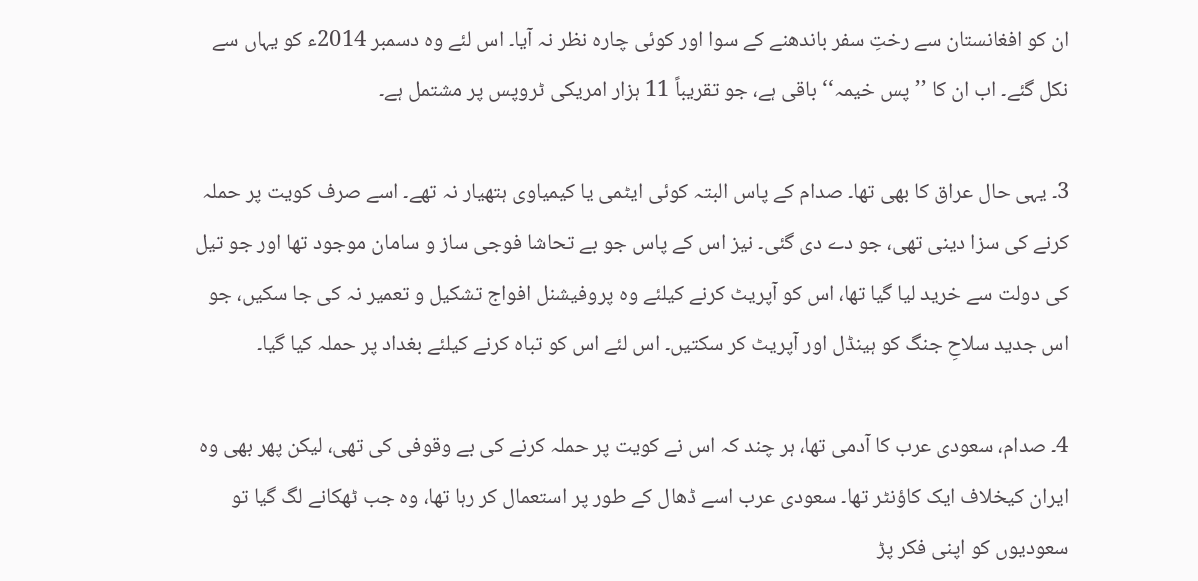ان کو افغانستان سے رختِ سفر باندھنے کے سوا اور کوئی چارہ نظر نہ آیا۔ اس لئے وہ دسمبر 2014ء کو یہاں سے نکل گئے۔ اب ان کا ’’پس خیمہ‘‘ باقی ہے، جو تقریباً 11 ہزار امریکی ٹروپس پر مشتمل ہے۔

3۔ یہی حال عراق کا بھی تھا۔ صدام کے پاس البتہ کوئی ایٹمی یا کیمیاوی ہتھیار نہ تھے۔ اسے صرف کویت پر حملہ کرنے کی سزا دینی تھی، جو دے دی گئی۔ نیز اس کے پاس جو بے تحاشا فوجی ساز و سامان موجود تھا اور جو تیل کی دولت سے خرید لیا گیا تھا، اس کو آپریٹ کرنے کیلئے وہ پروفیشنل افواج تشکیل و تعمیر نہ کی جا سکیں، جو اس جدید سلاحِ جنگ کو ہینڈل اور آپریٹ کر سکتیں۔ اس لئے اس کو تباہ کرنے کیلئے بغداد پر حملہ کیا گیا۔

4۔ صدام، سعودی عرب کا آدمی تھا، ہر چند کہ اس نے کویت پر حملہ کرنے کی بے وقوفی کی تھی، لیکن پھر بھی وہ ایران کیخلاف ایک کاؤنٹر تھا۔ سعودی عرب اسے ڈھال کے طور پر استعمال کر رہا تھا، وہ جب ٹھکانے لگ گیا تو سعودیوں کو اپنی فکر پڑ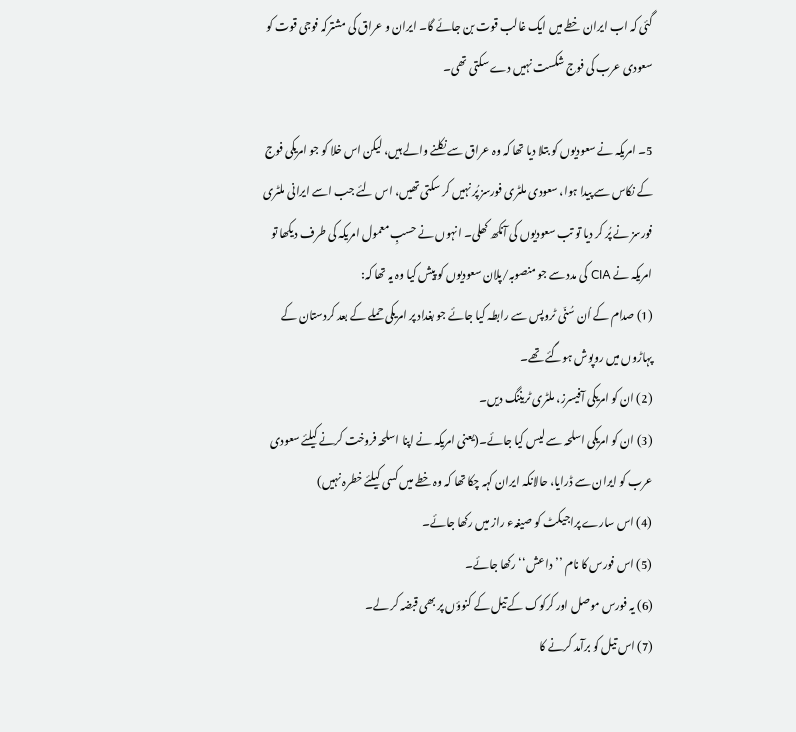گئی کہ اب ایران خطے میں ایک غالب قوت بن جائے گا۔ ایران و عراق کی مشترکہ فوجی قوت کو سعودی عرب کی فوج شکست نہیں دے سکتی تھی۔

5۔ امریکہ نے سعودیوں کو بتلا دیا تھا کہ وہ عراق سے نکلنے والے ہیں، لیکن اس خلا کو جو امریکی فوج کے نکاس سے پیدا ہوا، سعودی ملٹری فورسز پُر نہیں کر سکتی تھیں، اس لئے جب اسے ایرانی ملٹری فورسز نے پُر کر دیا تو تب سعودیوں کی آنکھ کھلی۔ انہوں نے حسبِ معمول امریکہ کی طرف دیکھا تو امریکہ نے CIA کی مدد سے جو منصوبہ/پلان سعودیوں کو پیش کیا وہ یہ تھا کہ:
(1) صدام کے اُن سُنّی ٹروپس سے رابطہ کیا جائے جو بغداد پر امریکی حملے کے بعد کردستان کے پہاڑوں میں روپوش ہوگئے تھے۔
(2) ان کو امریکی آفیسرز، ملٹری ٹریننگ دیں۔
(3) ان کو امریکی اسلحہ سے لیس کیا جائے۔(یعنی امریکہ نے اپنا اسلحہ فروخت کرنے کیلئے سعودی عرب کو ایران سے ڈرایا، حالانکہ ایران کہہ چکا تھا کہ وہ خطے میں کسی کیلئے خطرہ نہیں)
(4) اس سارے پراجیکٹ کو صیغہء راز میں رکھا جائے۔
(5) اس فورس کا نام ’’داعش‘‘ رکھا جائے۔
(6) یہ فورس موصل اور کرکوک کے تیل کے کنوؤں پر بھی قبضہ کر لے۔
(7) اس تیل کو برآمد کرنے کا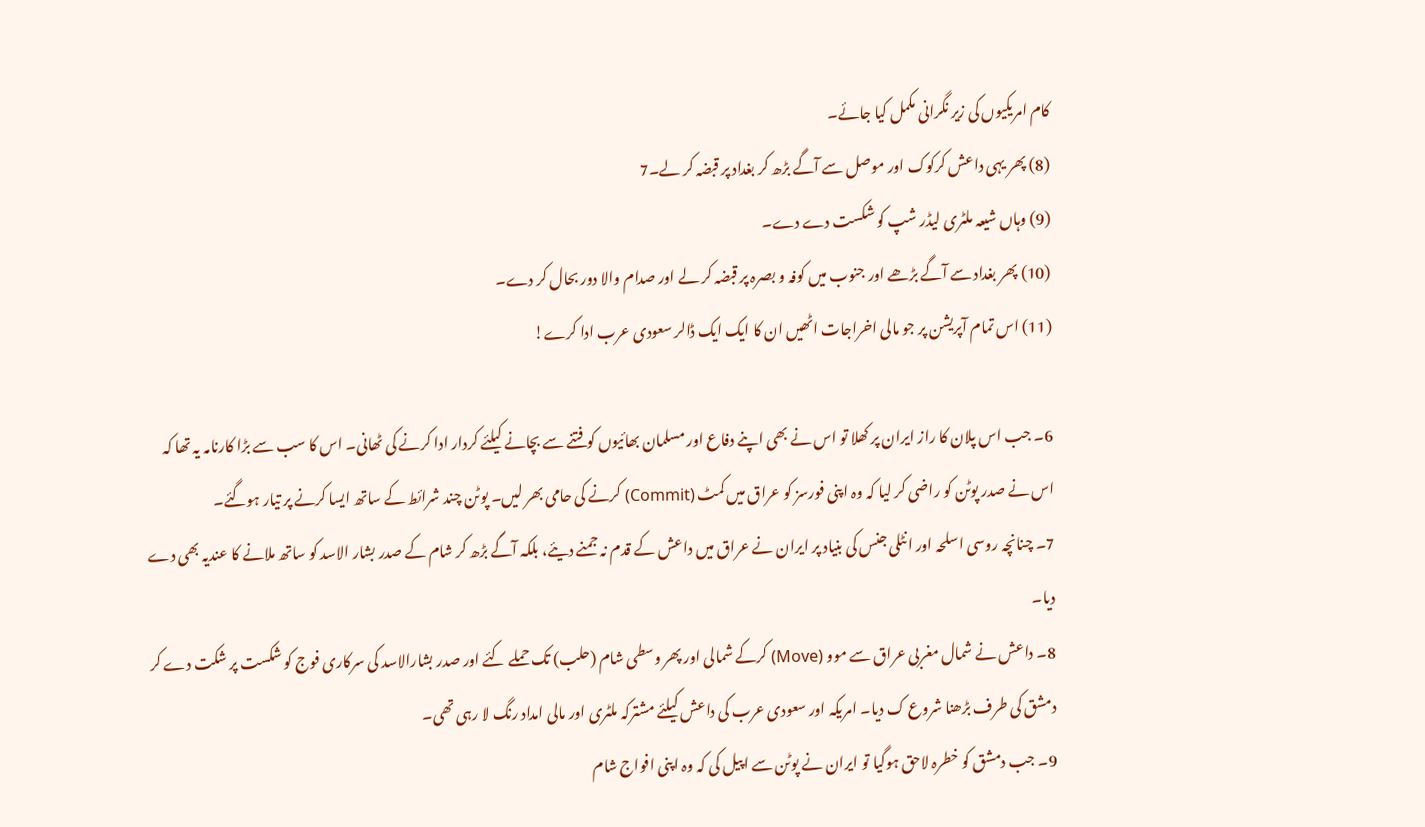کام امریکیوں کی زیر نگرانی مکمل کیا جائے۔
(8) پھر یہی داعش کرکوک اور موصل سے آگے بڑھ کر بغداد پر قبضہ کر لے۔7
(9) وہاں شیعہ ملٹری لیڈر شپ کو شکست دے دے۔
(10) پھر بغداد سے آگے بڑھے اور جنوب میں کوفہ و بصرہ پر قبضہ کر لے اور صدام والا دور بحال کر دے۔
(11) اس تمام آپریشن پر جو مالی اخراجات اٹھیں ان کا ایک ایک ڈالر سعودی عرب ادا کرے!

6۔ جب اس پلان کا راز ایران پر کھلا تو اس نے بھی اپنے دفاع اور مسلمان بھائیوں کو فتنے سے بچانے کیلئے کردار ادا کرنے کی ٹھانی۔ اس کا سب سے بڑا کارنامہ یہ تھا کہ اس نے صدر پوٹن کو راضی کر لیا کہ وہ اپنی فورسز کو عراق میں کمٹ (Commit) کرنے کی حامی بھر لیں۔ پوٹن چند شرائط کے ساتھ ایسا کرنے پر تیار ہوگئے۔
7۔ چنانچہ روسی اسلحہ اور انٹلی جنس کی بنیاد پر ایران نے عراق میں داعش کے قدم نہ جمنے دیئے، بلکہ آگے بڑھ کر شام کے صدر بشار الاسد کو ساتھ ملانے کا عندیہ بھی دے دیا۔
8۔ داعش نے شمال مغربی عراق سے موو (Move) کرکے شمالی اور پھر وسطی شام (حلب) تک حملے کئے اور صدر بشارالاسد کی سرکاری فوج کو شکست پر شکت دے کر دمشق کی طرف بڑھنا شروع ک دیا۔ امریکہ اور سعودی عرب کی داعش کیلئے مشترکہ ملٹری اور مالی امداد رنگ لا رہی تھی۔
9۔ جب دمشق کو خطرہ لاحق ہوگیا تو ایران نے پوٹن سے اپیل کی کہ وہ اپنی افواج شام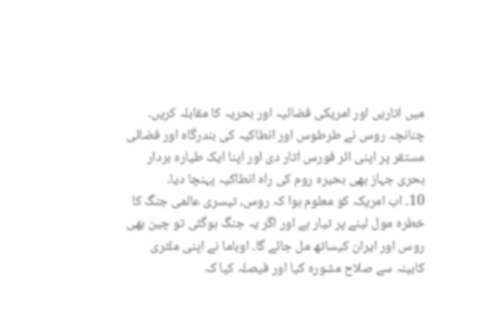میں اتاریں اور امریکی فضائیہ اور بحریہ کا مقابلہ کریں۔ چنانچہ روس نے طرطوس اور انطاکیہ کی بندرگاہ اور فضائی مستقر پر اپنی ائر فورس اتار دی اور اپنا ایک طیارہ بردار بحری جہاز بھی بحیرہ روم کی راہ انطاکیہ پہنچا دیا۔
10۔ اب امریکہ کو معلوم ہوا کہ روس، تیسری عالمی جنگ کا خطرہ مول لینے پر تیار ہے اور اگر یہ جنگ ہوگئی تو چین بھی روس اور ایران کیساتھ مل جائے گا۔ اوباما نے اپنی ملٹری کابینہ سے صلاح مشورہ کیا اور فیصلہ کیا کہ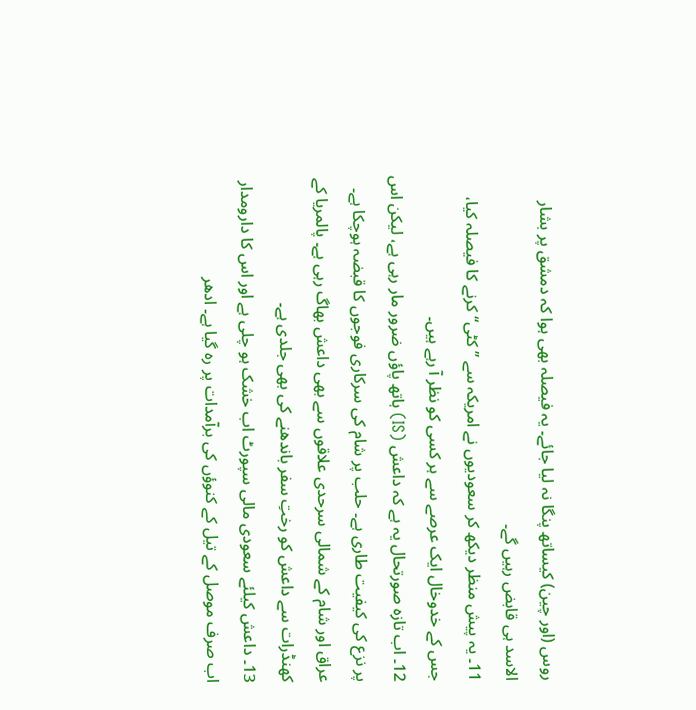روس (اور چین) کیساتھ پنگا نہ لیا جائے۔ یہ فیصلہ بھی ہوا کہ دمشق پر بشار الاسد ہی قابض رہیں گے۔
11۔ یہ پیش منظر دیکھ کر سعودیوں نے امریکہ سے ’’کٹی‘‘ کرنے کا فیصلہ کیا، جس کے خدوخال ایک عرصے سے ہر کسی کو نظر آ رہے ہیں۔
12۔ اب تازہ صورتحال یہ ہے کہ داعش (IS) ہاتھ پاؤں ضرور مار رہی ہے، لیکن اس پر نزع کی کیفیت طاری ہے۔ حلب پر شام کی سرکاری فوجوں کا قبضہ ہوچکا ہے۔ عراق اور شام کے شمالی سرحدی علاقوں سے بھی داعش بھاگ رہی ہے۔ پالمریا کے کھنڈرات سے داعش کو رختِ سفر باندھنے کی بھی جلدی ہے۔
13۔ داعش کیلئے سعودی مالی سپورٹ اب خشک ہو چلی ہے اور اس کا دارومدار اب صرف موصل کے تیل کے کنوؤں کی برآمدات پر رہ گیا ہے۔ ادھر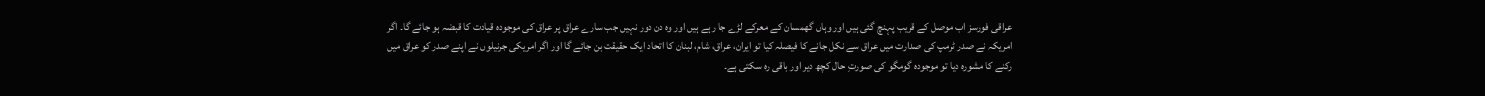عراقی فورسز اب موصل کے قریب پہنچ گئی ہیں اور وہاں گھمسان کے معرکے لڑے جا رہے ہیں اور وہ دن دور نہیں جب سارے عراق پر عراق کی موجودہ قیادت کا قبضہ ہو جائے گا۔ اگر امریکہ نے صدر ٹرمپ کی صدارت میں عراق سے نکل جانے کا فیصلہ کیا تو ایران، عراق، شام، لبنان کا اتحاد ایک حقیقت بن جائے گا اور اگر امریکی جرنیلوں نے اپنے صدر کو عراق میں رکنے کا مشورہ دیا تو موجودہ گومگو کی صورتِ حال کچھ دیر اور باقی رہ سکتی ہے۔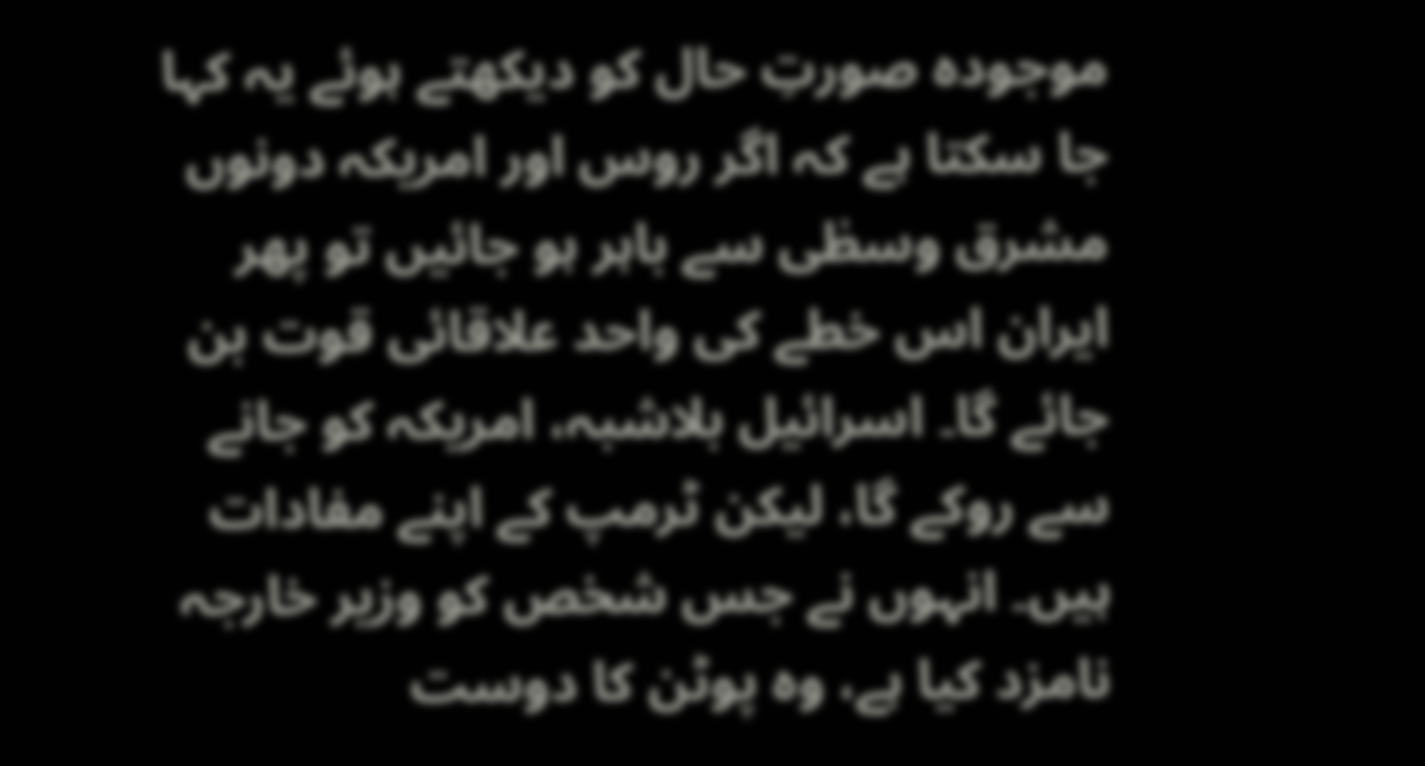موجودہ صورتِ حال کو دیکھتے ہوئے یہ کہا جا سکتا ہے کہ اگر روس اور امریکہ دونوں مشرق وسطٰی سے باہر ہو جائیں تو پھر ایران اس خطے کی واحد علاقائی قوت بن جائے گا۔ اسرائیل بلاشبہ، امریکہ کو جانے سے روکے گا، لیکن ٹرمپ کے اپنے مفادات ہیں۔ انہوں نے جس شخص کو وزیر خارجہ نامزد کیا ہے، وہ پوٹن کا دوست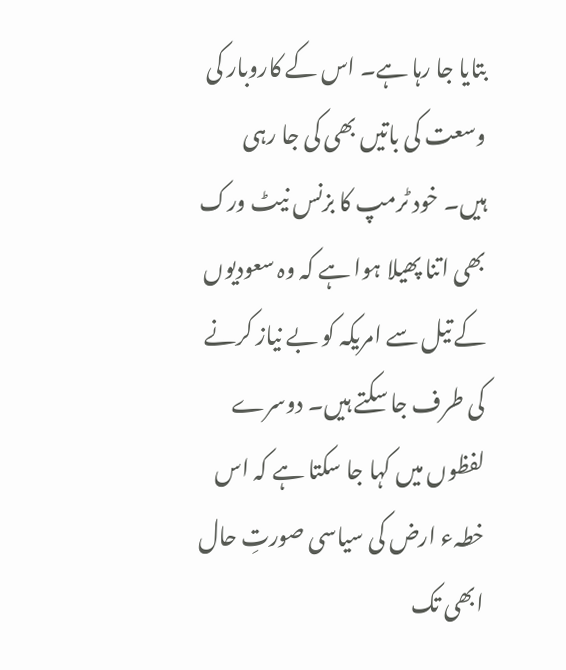بتایا جا رہا ہے۔ اس کے کاروبار کی وسعت کی باتیں بھی کی جا رہی ہیں۔ خود ٹرمپ کا بزنس نیٹ ورک بھی اتنا پھیلا ہوا ہے کہ وہ سعودیوں کے تیل سے امریکہ کو بے نیاز کرنے کی طرف جا سکتے ہیں۔ دوسرے لفظوں میں کہا جا سکتا ہے کہ اس خطہء ارض کی سیاسی صورتِ حال ابھی تک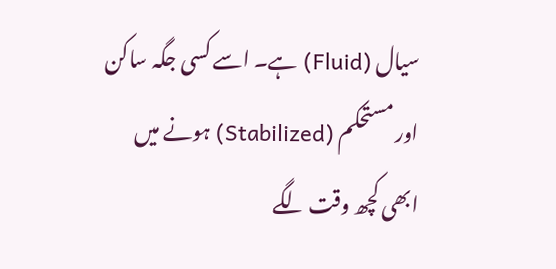سیال (Fluid) ہے۔ اسے کسی جگہ ساکن اور مستحکم (Stabilized) ہونے میں ابھی کچھ وقت لگے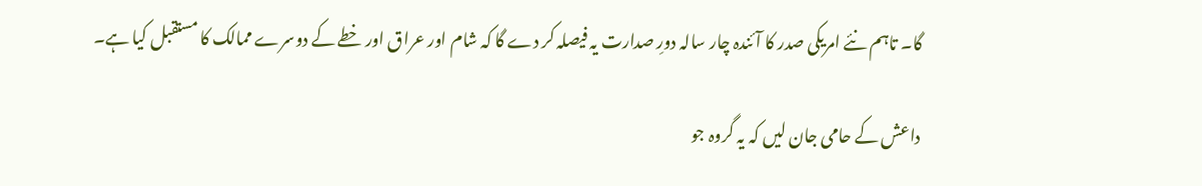گا۔ تاہم نئے امریکی صدر کا آئندہ چار سالہ دورِ صدارت یہ فیصلہ کر دے گا کہ شام اور عراق اور خطے کے دوسرے ممالک کا مستقبل کیا ہے۔

داعش کے حامی جان لیں کہ یہ گروہ جو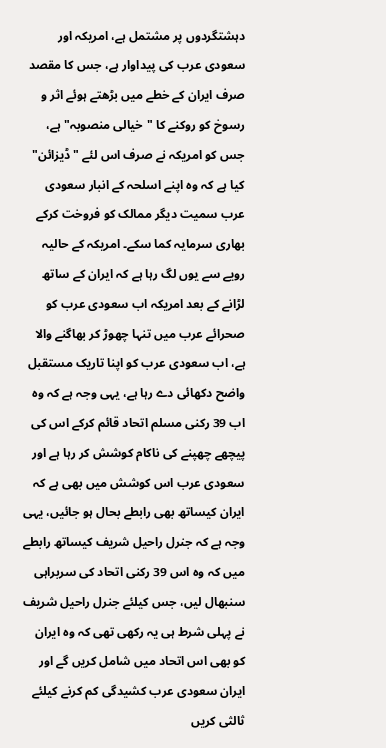دہشتگردوں پر مشتمل ہے، امریکہ اور سعودی عرب کی پیداوار ہے، جس کا مقصد صرف ایران کے خطے میں بڑھتے ہوئے اثر و رسوخ کو روکنے کا "خیالی منصوبہ" ہے، جس کو امریکہ نے صرف اس لئے "ڈیزائن" کیا ہے کہ وہ اپنے اسلحہ کے انبار سعودی عرب سمیت دیگر ممالک کو فروخت کرکے بھاری سرمایہ کما سکے۔ امریکہ کے حالیہ رویے سے یوں لگ رہا ہے کہ ایران کے ساتھ لڑانے کے بعد امریکہ اب سعودی عرب کو صحرائے عرب میں تنہا چھوڑ کر بھاگنے والا ہے، اب سعودی عرب کو اپنا تاریک مستقبل واضح دکھائی دے رہا ہے، یہی وجہ ہے کہ وہ اب 39 رکنی مسلم اتحاد قائم کرکے اس کی پیچھے چھپنے کی ناکام کوشش کر رہا ہے اور سعودی عرب اس کوشش میں بھی ہے کہ ایران کیساتھ بھی رابطے بحال ہو جائیں، یہی وجہ ہے کہ جنرل راحیل شریف کیساتھ رابطے میں کہ وہ اس 39 رکنی اتحاد کی سربراہی سنبھال لیں، جس کیلئے جنرل راحیل شریف نے پہلی شرط ہی یہ رکھی تھی کہ وہ ایران کو بھی اس اتحاد میں شامل کریں گے اور ایران سعودی عرب کشیدگی کم کرنے کیلئے ثالثی کریں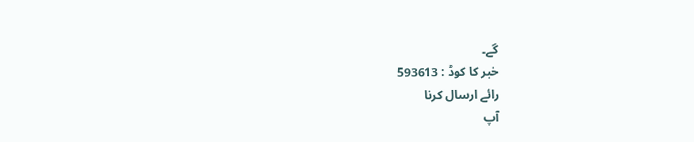گے۔
خبر کا کوڈ : 593613
رائے ارسال کرنا
آپ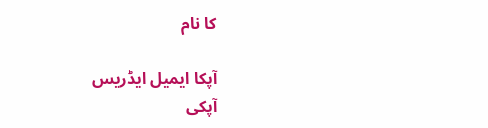کا نام

آپکا ایمیل ایڈریس
آپکی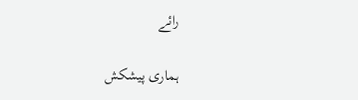رائے

ہماری پیشکش